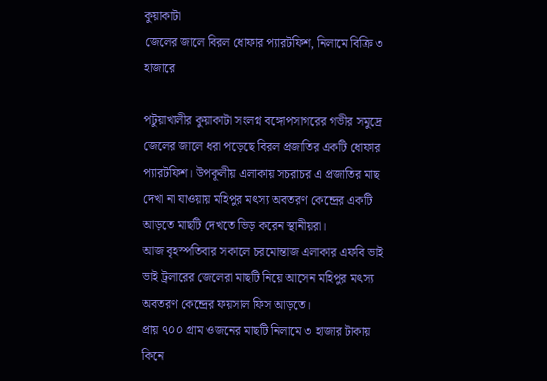কুয়াকাটা
জেলের জালে বিরল ধোফার প্যারটফিশ, নিলামে বিক্রি ৩ হাজারে

পটুয়াখালীর কুয়াকাটা সংলগ্ন বঙ্গোপসাগরের গভীর সমুদ্রে জেলের জালে ধরা পড়েছে বিরল প্রজাতির একটি ধোফার প্যারটফিশ। উপকূলীয় এলাকায় সচরাচর এ প্রজাতির মাছ দেখা না যাওয়ায় মহিপুর মৎস্য অবতরণ কেন্দ্রের একটি আড়তে মাছটি দেখতে ভিড় করেন স্থানীয়রা।
আজ বৃহস্পতিবার সকালে চরমোন্তাজ এলাকার এফবি ভাই ভাই ট্রলারের জেলেরা মাছটি নিয়ে আসেন মহিপুর মৎস্য অবতরণ কেন্দ্রের ফয়সাল ফিস আড়তে।
প্রায় ৭০০ গ্রাম ওজনের মাছটি নিলামে ৩ হাজার টাকায় কিনে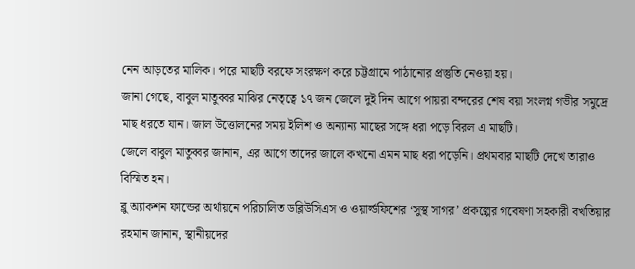নেন আড়তের মালিক। পরে মাছটি বরফে সংরক্ষণ করে চট্টগ্রামে পাঠানোর প্রস্তুতি নেওয়া হয়।
জানা গেছে, বাবুল মাতুব্বর মাঝির নেতৃত্বে ১৭ জন জেলে দুই দিন আগে পায়রা বন্দরের শেষ বয়া সংলগ্ন গভীর সমুদ্রে মাছ ধরতে যান। জাল উত্তোলনের সময় ইলিশ ও অন্যান্য মাছের সঙ্গে ধরা পড়ে বিরল এ মাছটি।
জেলে বাবুল মাতুব্বর জানান, এর আগে তাদের জালে কখনো এমন মাছ ধরা পড়েনি। প্রথমবার মাছটি দেখে তারাও বিস্মিত হন।
ব্লু অ্যাকশন ফান্ডের অর্থায়নে পরিচালিত ডব্লিউসিএস ও ওয়ার্ল্ডফিশের ‘সুস্থ সাগর’ প্রকল্পের গবেষণা সহকারী বখতিয়ার রহমান জানান, স্থানীয়দের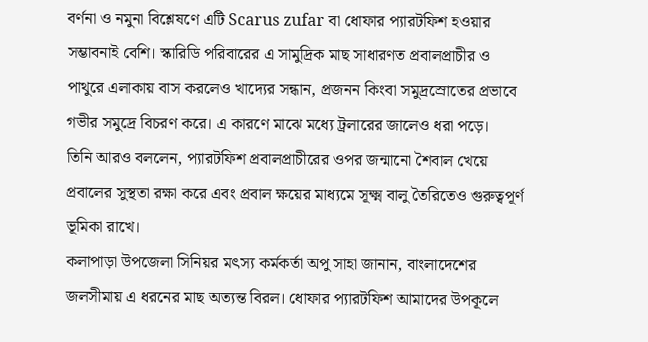বর্ণনা ও নমুনা বিশ্লেষণে এটি Scarus zufar বা ধোফার প্যারটফিশ হওয়ার সম্ভাবনাই বেশি। স্কারিডি পরিবারের এ সামুদ্রিক মাছ সাধারণত প্রবালপ্রাচীর ও পাথুরে এলাকায় বাস করলেও খাদ্যের সন্ধান, প্রজনন কিংবা সমুদ্রস্রোতের প্রভাবে গভীর সমুদ্রে বিচরণ করে। এ কারণে মাঝে মধ্যে ট্রলারের জালেও ধরা পড়ে।
তিনি আরও বললেন, প্যারটফিশ প্রবালপ্রাচীরের ওপর জন্মানো শৈবাল খেয়ে প্রবালের সুস্থতা রক্ষা করে এবং প্রবাল ক্ষয়ের মাধ্যমে সূক্ষ্ম বালু তৈরিতেও গুরুত্বপূর্ণ ভূমিকা রাখে।
কলাপাড়া উপজেলা সিনিয়র মৎস্য কর্মকর্তা অপু সাহা জানান, বাংলাদেশের জলসীমায় এ ধরনের মাছ অত্যন্ত বিরল। ধোফার প্যারটফিশ আমাদের উপকূলে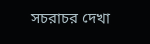সচরাচর দেখা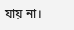যায় না।